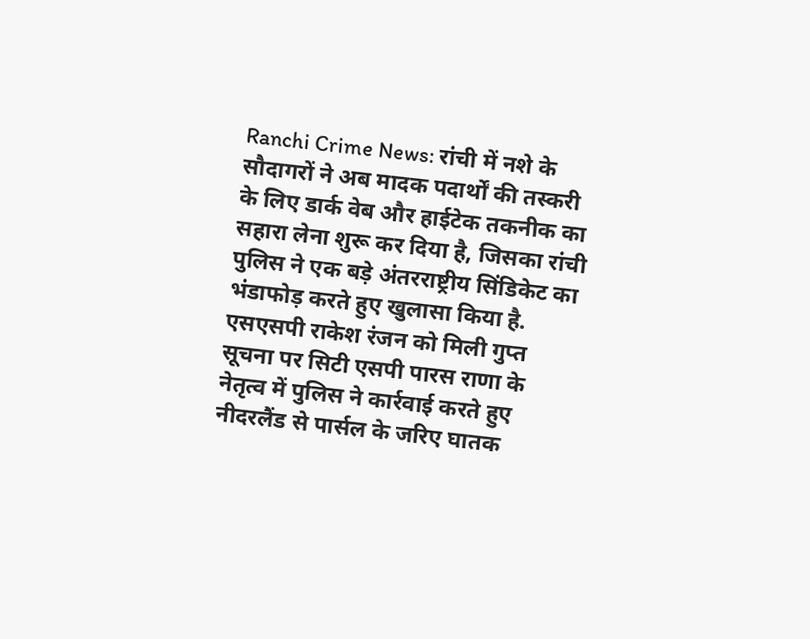Ranchi Crime News: रांची में नशे के सौदागरों ने अब मादक पदार्थों की तस्करी के लिए डार्क वेब और हाईटेक तकनीक का सहारा लेना शुरू कर दिया है, जिसका रांची पुलिस ने एक बड़े अंतरराष्ट्रीय सिंडिकेट का भंडाफोड़ करते हुए खुलासा किया है. एसएसपी राकेश रंजन को मिली गुप्त सूचना पर सिटी एसपी पारस राणा के नेतृत्व में पुलिस ने कार्रवाई करते हुए नीदरलैंड से पार्सल के जरिए घातक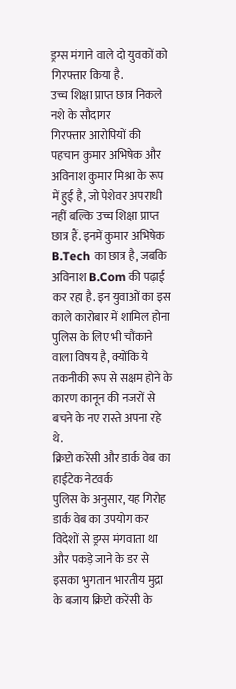ड्रग्स मंगाने वाले दो युवकों को गिरफ्तार किया है.
उच्च शिक्षा प्राप्त छात्र निकले नशे के सौदागर
गिरफ्तार आरोपियों की पहचान कुमार अभिषेक और अविनाश कुमार मिश्रा के रूप में हुई है, जो पेशेवर अपराधी नहीं बल्कि उच्च शिक्षा प्राप्त छात्र हैं. इनमें कुमार अभिषेक B.Tech का छात्र है, जबकि अविनाश B.Com की पढ़ाई कर रहा है. इन युवाओं का इस काले कारोबार में शामिल होना पुलिस के लिए भी चौंकाने वाला विषय है, क्योंकि ये तकनीकी रूप से सक्षम होने के कारण कानून की नजरों से बचने के नए रास्ते अपना रहे थे.
क्रिप्टो करेंसी और डार्क वेब का हाईटेक नेटवर्क
पुलिस के अनुसार, यह गिरोह डार्क वेब का उपयोग कर विदेशों से ड्रग्स मंगवाता था और पकड़े जाने के डर से इसका भुगतान भारतीय मुद्रा के बजाय क्रिप्टो करेंसी के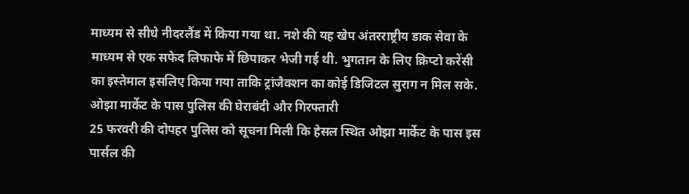माध्यम से सीधे नीदरलैंड में किया गया था. नशे की यह खेप अंतरराष्ट्रीय डाक सेवा के माध्यम से एक सफेद लिफाफे में छिपाकर भेजी गई थी. भुगतान के लिए क्रिप्टो करेंसी का इस्तेमाल इसलिए किया गया ताकि ट्रांजैक्शन का कोई डिजिटल सुराग न मिल सके.
ओझा मार्केट के पास पुलिस की घेराबंदी और गिरफ्तारी
25 फरवरी की दोपहर पुलिस को सूचना मिली कि हेसल स्थित ओझा मार्केट के पास इस पार्सल की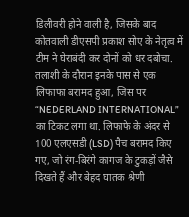डिलीवरी होने वाली है, जिसके बाद कोतवाली डीएसपी प्रकाश सोए के नेतृत्व में टीम ने घेराबंदी कर दोनों को धर दबोचा. तलाशी के दौरान इनके पास से एक लिफाफा बरामद हुआ, जिस पर “NEDERLAND INTERNATIONAL” का टिकट लगा था. लिफाफे के अंदर से 100 एलएसडी (LSD) पैच बरामद किए गए, जो रंग-बिरंगे कागज के टुकड़ों जैसे दिखते हैं और बेहद घातक श्रेणी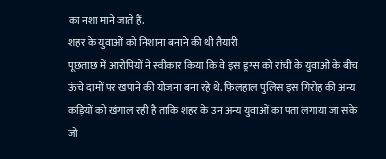का नशा माने जाते हैं.
शहर के युवाओं को निशाना बनाने की थी तैयारी
पूछताछ में आरोपियों ने स्वीकार किया कि वे इस ड्रग्स को रांची के युवाओं के बीच ऊंचे दामों पर खपाने की योजना बना रहे थे. फिलहाल पुलिस इस गिरोह की अन्य कड़ियों को खंगाल रही है ताकि शहर के उन अन्य युवाओं का पता लगाया जा सके जो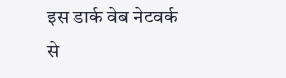इस डार्क वेब नेटवर्क से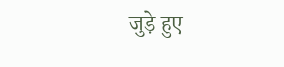जुड़े हुए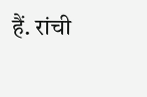हैं. रांची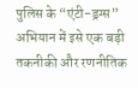पुलिस के “एंटी-ड्रग्स” अभियान में इसे एक बड़ी तकनीकी और रणनीतिक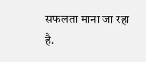सफलता माना जा रहा है.